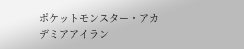ポケットモンスター・アカデミアアイラン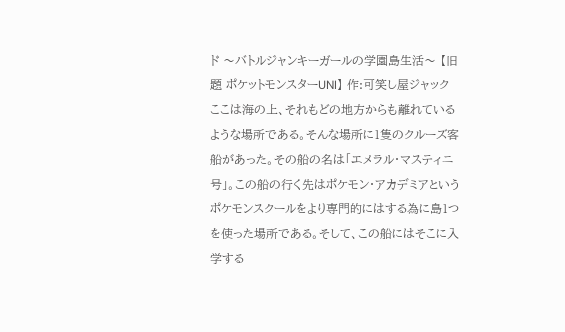ド 〜バトルジャンキーガールの学園島生活〜 【旧題 ポケットモンスターUNI】 作:可笑し屋ジャック
ここは海の上、それもどの地方からも離れているような場所である。そんな場所に1隻のクルーズ客船があった。その船の名は「エメラル・マスティニ号」。この船の行く先はポケモン・アカデミアというポケモンスクールをより専門的にはする為に島1つを使った場所である。そして、この船にはそこに入学する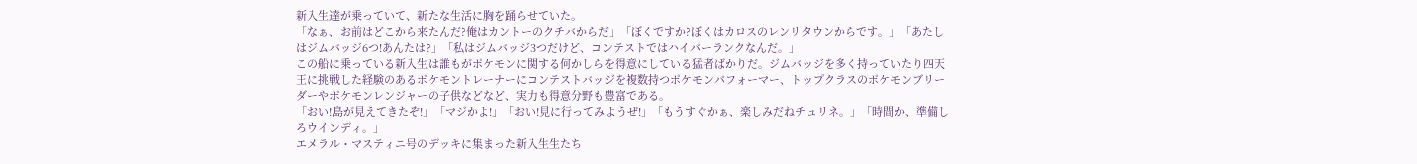新入生達が乗っていて、新たな生活に胸を踊らせていた。
「なぁ、お前はどこから来たんだ?俺はカントーのクチバからだ」「ぼくですか?ぼくはカロスのレンリタウンからです。」「あたしはジムバッジ6つ!あんたは?」「私はジムバッジ3つだけど、コンテストではハイパーランクなんだ。」
この船に乗っている新入生は誰もがポケモンに関する何かしらを得意にしている猛者ばかりだ。ジムバッジを多く持っていたり四天王に挑戦した経験のあるポケモントレーナーにコンテストバッジを複数持つポケモンパフォーマー、トップクラスのポケモンブリーダーやポケモンレンジャーの子供などなど、実力も得意分野も豊富である。
「おい!島が見えてきたぞ!」「マジかよ!」「おい!見に行ってみようぜ!」「もうすぐかぁ、楽しみだねチュリネ。」「時間か、準備しろウインディ。」
エメラル・マスティニ号のデッキに集まった新入生生たち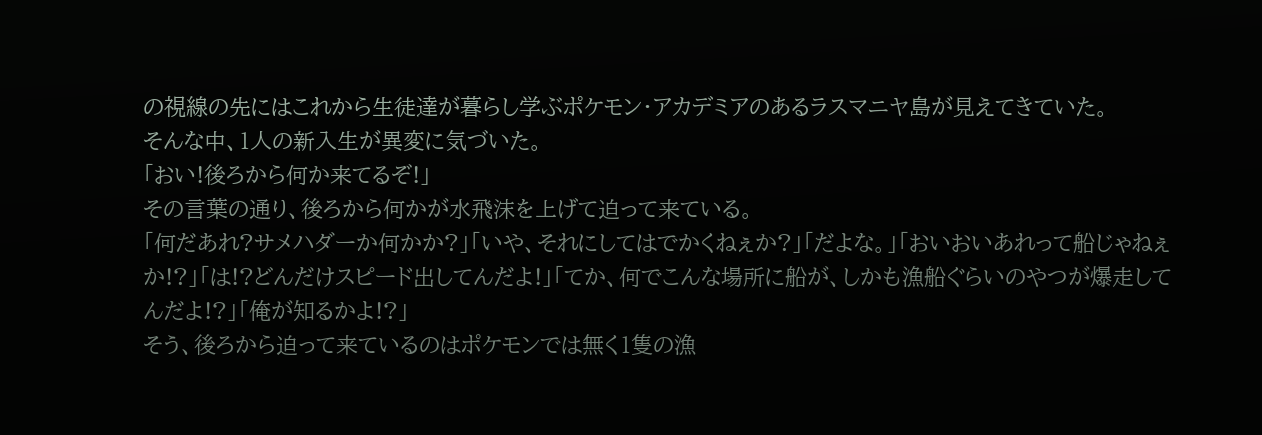の視線の先にはこれから生徒達が暮らし学ぶポケモン・アカデミアのあるラスマニヤ島が見えてきていた。
そんな中、1人の新入生が異変に気づいた。
「おい!後ろから何か来てるぞ!」
その言葉の通り、後ろから何かが水飛沫を上げて迫って来ている。
「何だあれ?サメハダーか何かか?」「いや、それにしてはでかくねぇか?」「だよな。」「おいおいあれって船じゃねぇか!?」「は!?どんだけスピード出してんだよ!」「てか、何でこんな場所に船が、しかも漁船ぐらいのやつが爆走してんだよ!?」「俺が知るかよ!?」
そう、後ろから迫って来ているのはポケモンでは無く1隻の漁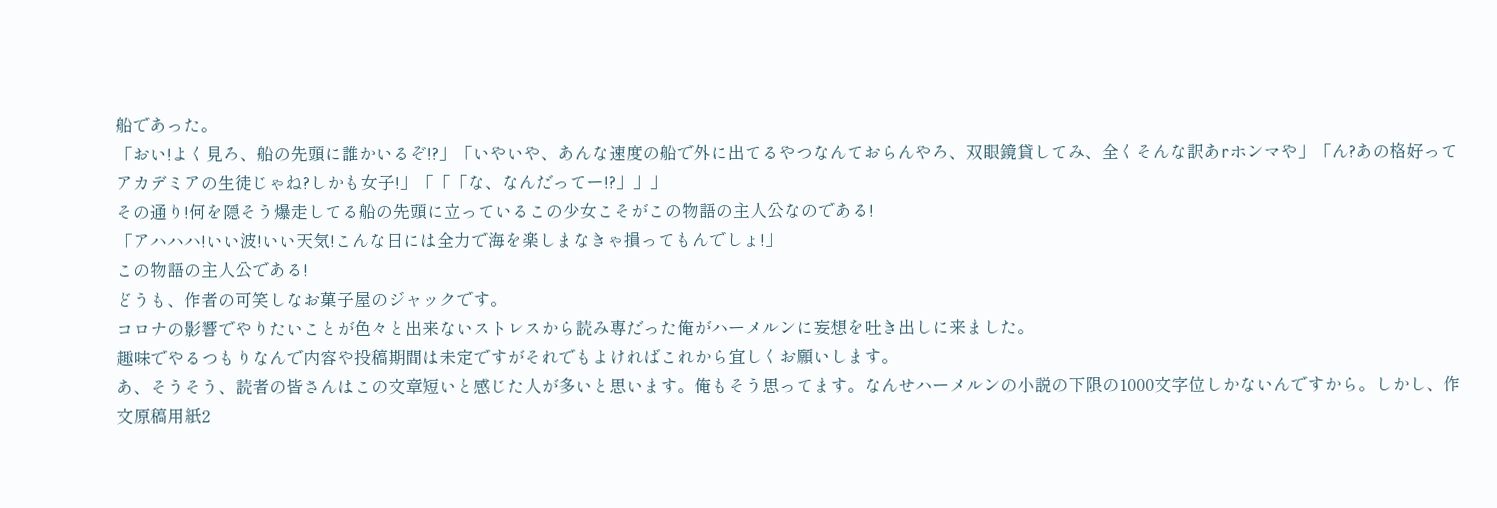船であった。
「おい!よく見ろ、船の先頭に誰かいるぞ!?」「いやいや、あんな速度の船で外に出てるやつなんておらんやろ、双眼鏡貸してみ、全くそんな訳あrホンマや」「ん?あの格好ってアカデミアの生徒じゃね?しかも女子!」「「「な、なんだってー!?」」」
その通り!何を隠そう爆走してる船の先頭に立っているこの少女こそがこの物語の主人公なのである!
「アハハハ!いい波!いい天気!こんな日には全力で海を楽しまなきゃ損ってもんでしょ!」
この物語の主人公である!
どうも、作者の可笑しなお菓子屋のジャックです。
コロナの影響でやりたいことが色々と出来ないストレスから読み専だった俺がハーメルンに妄想を吐き出しに来ました。
趣味でやるつもりなんで内容や投稿期間は未定ですがそれでもよければこれから宜しくお願いします。
あ、そうそう、読者の皆さんはこの文章短いと感じた人が多いと思います。俺もそう思ってます。なんせハーメルンの小説の下限の1000文字位しかないんですから。しかし、作文原稿用紙2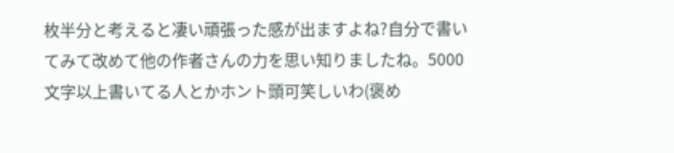枚半分と考えると凄い頑張った感が出ますよね?自分で書いてみて改めて他の作者さんの力を思い知りましたね。5000文字以上書いてる人とかホント頭可笑しいわ(褒め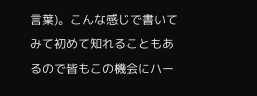言葉)。こんな感じで書いてみて初めて知れることもあるので皆もこの機会にハー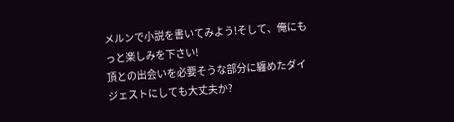メルンで小説を書いてみよう!そして、俺にもっと楽しみを下さい!
頂との出会いを必要そうな部分に纏めたダイジェストにしても大丈夫か?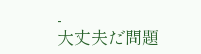-
大丈夫だ問題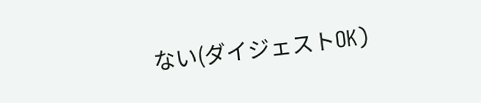ない(ダイジェストOK)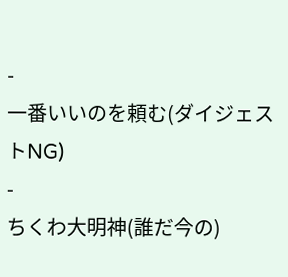-
一番いいのを頼む(ダイジェストNG)
-
ちくわ大明神(誰だ今の)